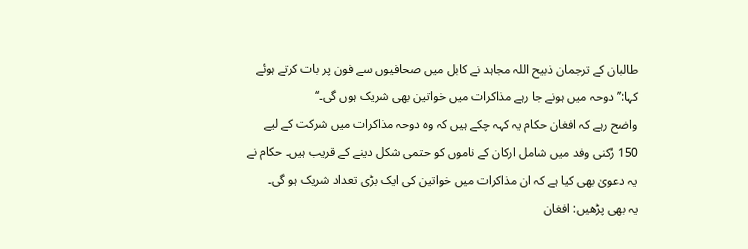طالبان کے ترجمان ذبیح اللہ مجاہد نے کابل میں صحافیوں سے فون پر بات کرتے ہوئے کہا:’’دوحہ میں ہونے جا رہے مذاکرات میں خواتین بھی شریک ہوں گی۔‘‘
واضح رہے کہ افغان حکام یہ کہہ چکے ہیں کہ وہ دوحہ مذاکرات میں شرکت کے لیے 150 رُکنی وفد میں شامل ارکان کے ناموں کو حتمی شکل دینے کے قریب ہیں۔ حکام نے یہ دعویٰ بھی کیا ہے کہ ان مذاکرات میں خواتین کی ایک بڑی تعداد شریک ہو گی۔
یہ بھی پڑھیں: افغان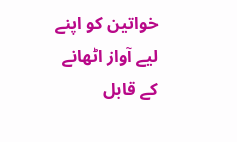خواتین کو اپنے لیے آواز اٹھانے کے قابل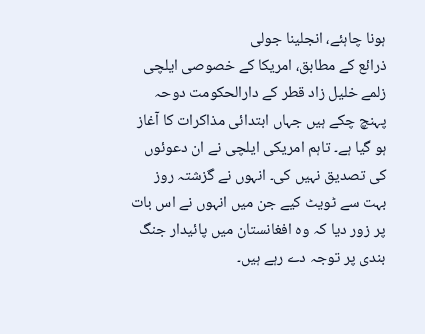ہونا چاہئے، انجلینا جولی
ذرائع کے مطابق، امریکا کے خصوصی ایلچی زلمے خلیل زاد قطر کے دارالحکومت دوحہ پہنچ چکے ہیں جہاں ابتدائی مذاکرات کا آغاز ہو گیا ہے۔ تاہم امریکی ایلچی نے ان دعوئوں کی تصدیق نہیں کی۔ انہوں نے گزشتہ روز بہت سے ٹویٹ کیے جن میں انہوں نے اس بات پر زور دیا کہ وہ افغانستان میں پائیدار جنگ بندی پر توجہ دے رہے ہیں۔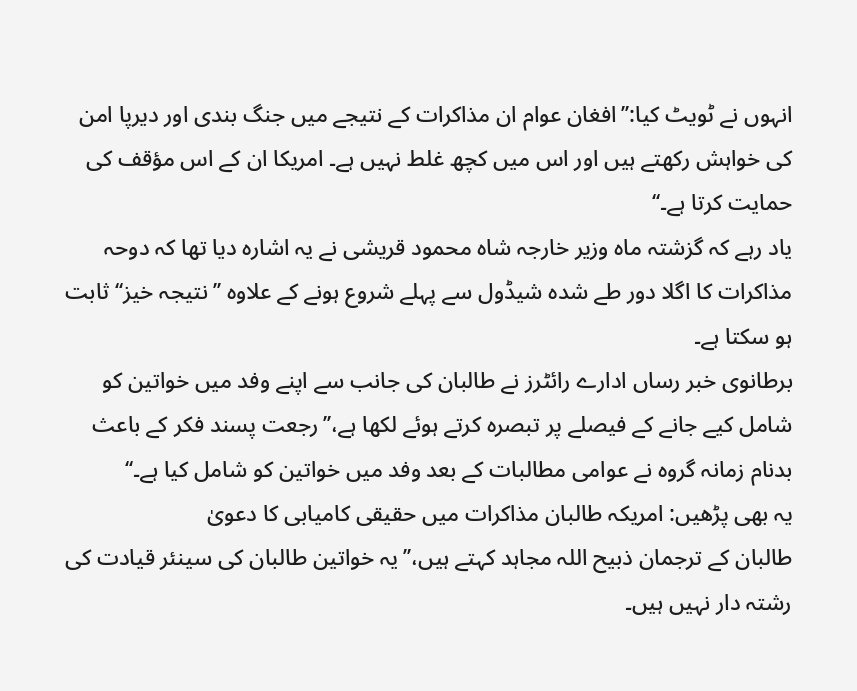انہوں نے ٹویٹ کیا:’’افغان عوام ان مذاکرات کے نتیجے میں جنگ بندی اور دیرپا امن کی خواہش رکھتے ہیں اور اس میں کچھ غلط نہیں ہے۔ امریکا ان کے اس مؤقف کی حمایت کرتا ہے۔‘‘
یاد رہے کہ گزشتہ ماہ وزیر خارجہ شاہ محمود قریشی نے یہ اشارہ دیا تھا کہ دوحہ مذاکرات کا اگلا دور طے شدہ شیڈول سے پہلے شروع ہونے کے علاوہ ’’نتیجہ خیز‘‘ ثابت ہو سکتا ہے۔
برطانوی خبر رساں ادارے رائٹرز نے طالبان کی جانب سے اپنے وفد میں خواتین کو شامل کیے جانے کے فیصلے پر تبصرہ کرتے ہوئے لکھا ہے،’’رجعت پسند فکر کے باعث بدنام زمانہ گروہ نے عوامی مطالبات کے بعد وفد میں خواتین کو شامل کیا ہے۔‘‘
یہ بھی پڑھیں: امریکہ طالبان مذاکرات میں حقیقی کامیابی کا دعویٰ
طالبان کے ترجمان ذبیح اللہ مجاہد کہتے ہیں،’’یہ خواتین طالبان کی سینئر قیادت کی رشتہ دار نہیں ہیں۔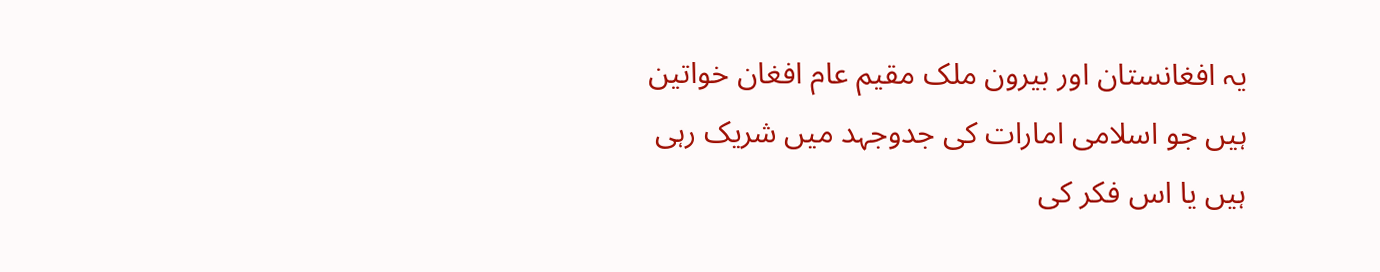یہ افغانستان اور بیرون ملک مقیم عام افغان خواتین ہیں جو اسلامی امارات کی جدوجہد میں شریک رہی ہیں یا اس فکر کی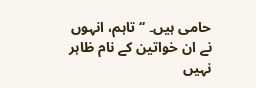حامی ہیں۔ ‘‘ تاہم، انہوں نے ان خواتین کے نام ظاہر نہیں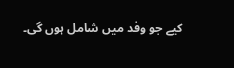کیے جو وفد میں شامل ہوں گی۔